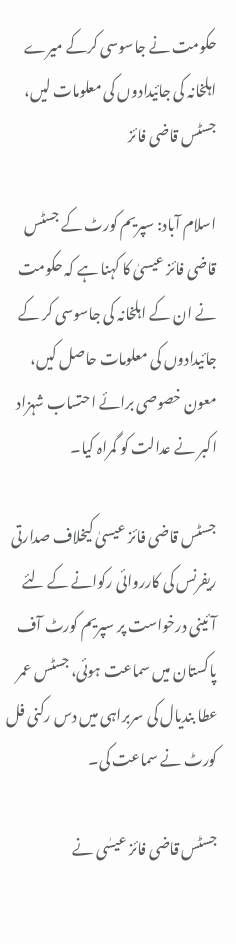حکومت نے جاسوسی کرکے میرے اہلخانہ کی جائیدادوں کی معلومات لیں، جسٹس قاضی فائز

اسلام آباد: سپریم کورٹ کے جسٹس قاضی فائز عیسیٰ کا کہنا ہے کہ حکومت نے ان کے اہلخانہ کی جاسوسی کر کے جائیدادوں کی معلومات حاصل کیں، معون خصوصی برائے احتساب شہزاد اکبر نے عدالت کو گمراہ کیا۔

جسٹس قاضی فائز عیسیٰ کیخلاف صدارتی ریفرنس کی کارروائی رکوانے کے لئے آئینی درخواست پر سپریم کورٹ آف پاکستان میں سماعت ہوئی، جسٹس عمر عطا بندیال کی سربراہی میں دس رکنی فل کورٹ نے سماعت کی۔

جسٹس قاضی فائز عیسٰی نے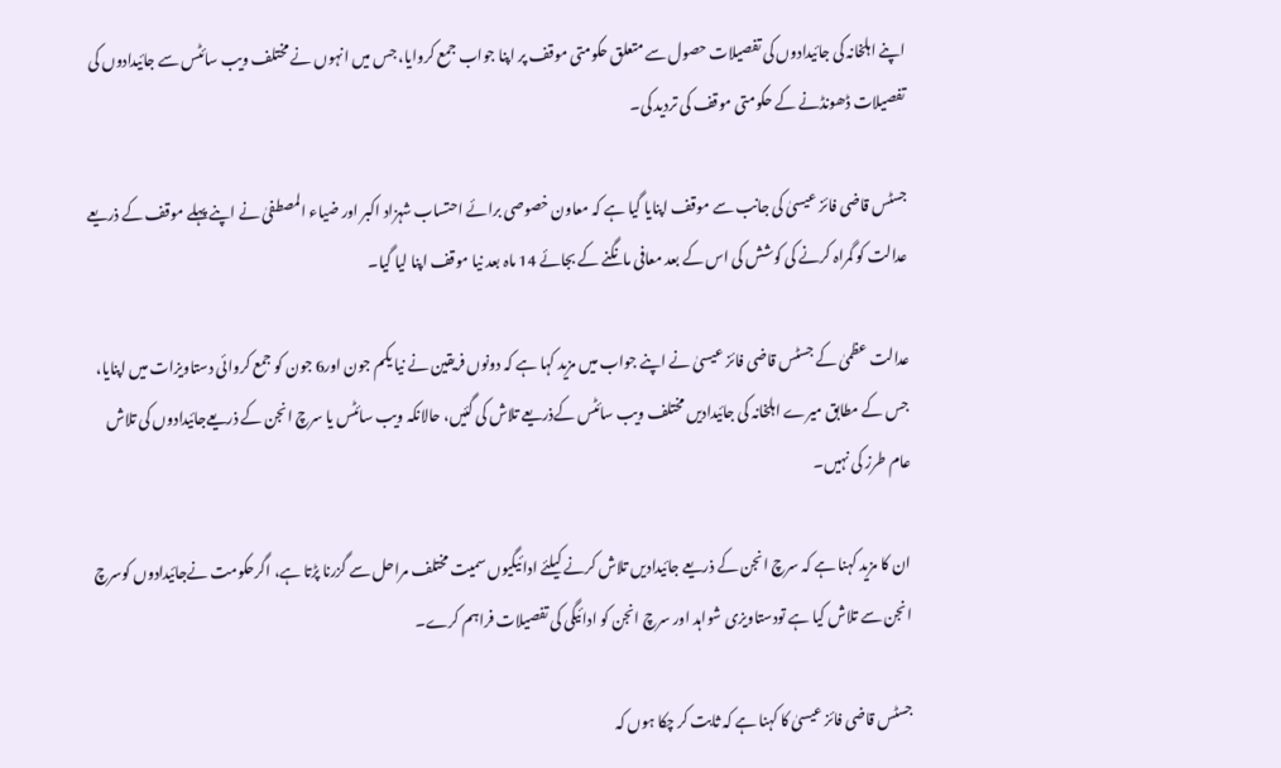اپنے اہلخانہ کی جائیدادوں کی تفصیلات حصول سے متعلق حکومتی موقف پر اپنا جواب جمع کروایا، جس میں انہوں نے مختلف ویب سائٹس سے جائیدادوں کی تفصیلات ڈھونڈنے کے حکومتی موقف کی تردید کی۔

جسٹس قاضی فائز عیسیٰ کی جانب سے موقف اپنایا گیا ہے کہ معاون خصوصی برائے احتساب شہزاد اکبر اور ضیاء المصطفیٰ نے اپنے پہلے موقف کے ذریعے عدالت کو گمراہ کرنے کی کوشش کی اس کے بعد معافی مانگنے کے بجائے 14 ماہ بعد نیا موقف اپنا لیا گیا۔

عدالت عظمیٰ کے جسٹس قاضی فائز عیسیٰ نے اپنے جواب میں مزید کہا ہے کہ دونوں فریقین نے نیا یکم جون اور6 جون کو جمع کروائی دستاویزات میں اپنایا، جس کے مطابق میرے اہلخانہ کی جائیدادیں مختلف ویب سائٹس کےذریعے تلاش کی گئیں، حالانکہ ویب سائٹس یا سرچ انجن کے ذریعےجائیدادوں کی تلاش عام طرز کی نہیں۔

ان کا مزید کہنا ہے کہ سرچ انجن کے ذریعے جائیدادیں تلاش کرنے کیلئے ادائیگیوں سمیت مختلف مراحل سے گزرنا پڑتا ہے، اگرحکومت نےجائیدادوں کوسرچ انجن سے تلاش کیا ہے تودستاویزی شواہد اور سرچ انجن کو ادائیگی کی تفصیلات فراہم کرے۔

جسٹس قاضی فائز عیسیٰ کا کہنا ہے کہ ثابت کر چکا ہوں کہ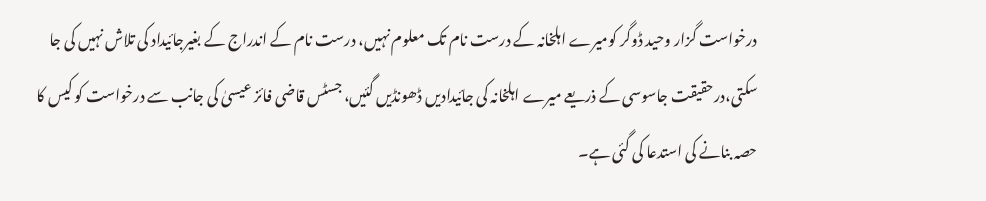درخواست گزار وحید ڈوگر کومیرے اہلخانہ کے درست نام تک معلوم نہیں، درست نام کے اندراج کے بغیرجائیداد کی تلاش نہیں کی جا سکتی،درحقیقت جاسوسی کے ذریعے میرے اہلخانہ کی جائیدادیں ڈھونڈیں گئیں، جسٹس قاضی فائز عیسیٰ کی جانب سے درخواست کو کیس کا حصہ بنانے کی استدعا کی گئی ہے۔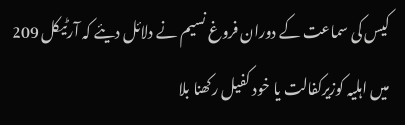کیس کی سماعت کے دوران فروغ نسیم نے دلائل دیئے کہ آرٹیکل 209 میں اہلیہ کوزیرکفالت یا خود کفیل رکھنا بلا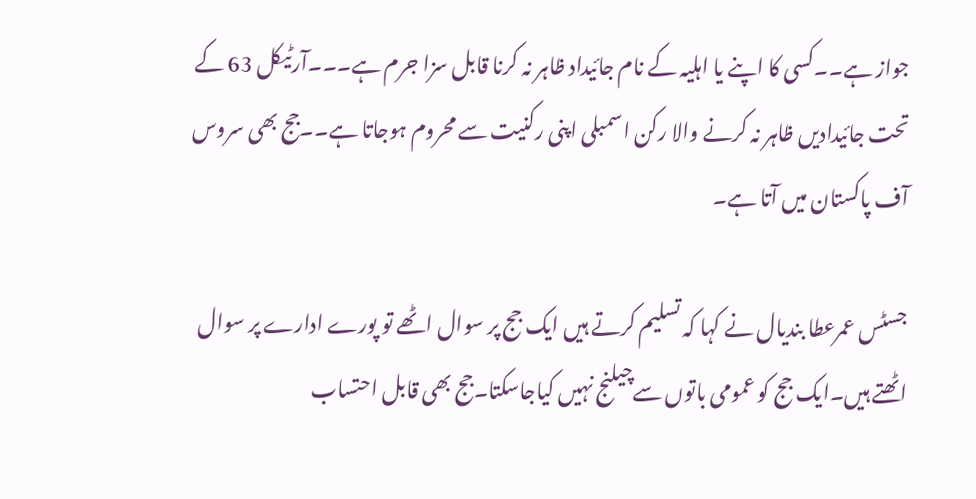جواز ہے۔۔کسی کا اپنے یا اہلیہ کے نام جائیداد ظاہر نہ کرنا قابل سزا جرم ہے۔۔۔آرٹیکل 63 کے تحت جائیدادیں ظاہر نہ کرنے والا رکن اسمبلی اپنی رکنیت سے محروم ہوجاتا ہے۔۔جج بھی سروس آف پاکستان میں آتا ہے۔

جسٹس عمرعطا بندیال نے کہا کہ تسلیم کرتے ہیں ایک جج پر سوال اٹھے تو پورے ادارے پر سوال اٹھتے ہیں۔ایک جج کو عمومی باتوں سےچیلنج نہیں کیاجاسکتا۔جج بھی قابل احتساب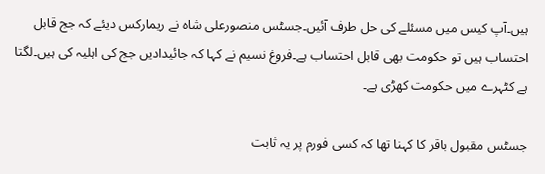ہیں۔آپ کیس میں مسئلے کی حل طرف آئیں۔جسٹس منصورعلی شاہ نے ریمارکس دیئے کہ جج قابل احتساب ہیں تو حکومت بھی قابل احتساب ہے۔فروغ نسیم نے کہا کہ جائیدادیں جج کی اہلیہ کی ہیں۔لگتا ہے کٹہرے میں حکومت کھڑی ہے۔

جسٹس مقبول باقر کا کہنا تھا کہ کسی فورم پر یہ ثابت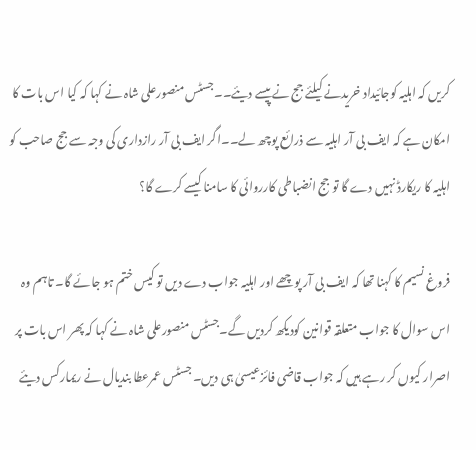کریں کہ اہلیہ کوجائیداد خریدنے کیلئے جج نے پیسے دیئے۔۔جسٹس منصورعلی شاہ نے کہا کہ کیا اس بات کا امکان ہے کہ ایف بی آر اہلیہ سے ذرائع پوچھ لے۔۔اگر ایف بی آر رازداری کی وجہ سے جج صاحب کو اہلیہ کا ریکارڈ نہیں دے گا تو جج انضباطی کارروائی کا سامنا کیسے کرے گا؟

فروغ نسیم کا کہنا تھا کہ ایف بی آر پوچھے اور اہلیہ جواب دے دیں تو کیس ختم ہو جائے گا۔ تاہم وہ اس سوال کا جواب متعلقہ قوانین کودیکھ کردیں گے۔جسٹس منصورعلی شاہ نے کہا کہ پھر اس بات پر اصرار کیوں کر رہے ہیں کہ جواب قاضی فائزعیسیٰ ہی دیں۔ جسٹس عمرعطا بندیال نے ریمارکس دیئے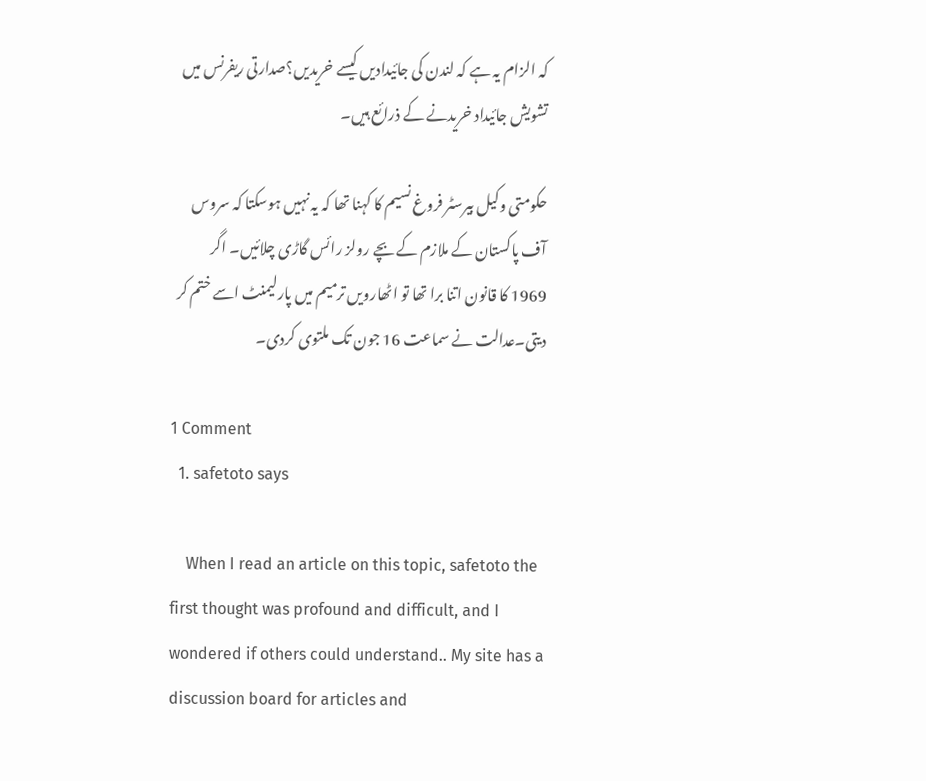کہ الزام یہ ہے کہ لندن کی جائیدادیں کیسے خریدیں؟صدارتی ریفرنس میں تشویش جائیداد خریدنے کے ذرائع ہیں۔

حکومتی وکیل بیرسٹر فروغ نسیم کا کہنا تھا کہ یہ نہیں ہوسکتا کہ سروس آف پاکستان کے ملازم کے بچے رولز رائس گاڑی چلائیں۔ اگر 1969 کا قانون اتنا برا تھا تو اٹھارویں ترمیم میں پارلیمنٹ اسے ختم کر دیتی۔عدالت نے سماعت 16 جون تک ملتوی کردی۔

1 Comment
  1. safetoto says

    When I read an article on this topic, safetoto the first thought was profound and difficult, and I wondered if others could understand.. My site has a discussion board for articles and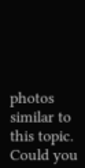photos similar to this topic. Could you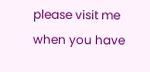please visit me when you have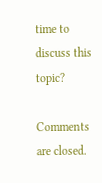time to discuss this topic?

Comments are closed.